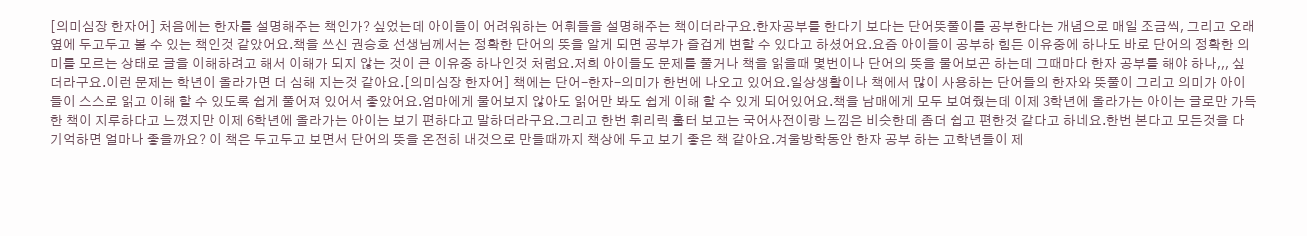[의미심장 한자어] 처음에는 한자를 설명해주는 책인가? 싶었는데 아이들이 어려워하는 어휘들을 설명해주는 책이더라구요.한자공부를 한다기 보다는 단어뜻풀이를 공부한다는 개념으로 매일 조금씩, 그리고 오래 옆에 두고두고 볼 수 있는 책인것 같았어요.책을 쓰신 권승호 선생님께서는 정확한 단어의 뜻을 알게 되면 공부가 즐겁게 변할 수 있다고 하셨어요.요즘 아이들이 공부하 힘든 이유중에 하나도 바로 단어의 정확한 의미를 모르는 상태로 글을 이해하려고 해서 이해가 되지 않는 것이 큰 이유중 하나인것 처럼요.저희 아이들도 문제를 풀거나 책을 읽을때 몇번이나 단어의 뜻을 물어보곤 하는데 그때마다 한자 공부를 해야 하나,,, 싶더라구요.이런 문제는 학년이 올라가면 더 심해 지는것 같아요.[의미심장 한자어] 책에는 단어-한자-의미가 한번에 나오고 있어요.일상생활이나 책에서 많이 사용하는 단어들의 한자와 뜻풀이 그리고 의미가 아이들이 스스로 읽고 이해 할 수 있도록 쉽게 풀어져 있어서 좋았어요.엄마에게 물어보지 않아도 읽어만 봐도 쉽게 이해 할 수 있게 되어있어요.책을 남매에게 모두 보여줬는데 이제 3학년에 올라가는 아이는 글로만 가득한 책이 지루하다고 느꼈지만 이제 6학년에 올라가는 아이는 보기 편하다고 말하더라구요.그리고 한번 휘리릭 훌터 보고는 국어사전이랑 느낌은 비슷한데 좀더 쉽고 편한것 같다고 하네요.한번 본다고 모든것을 다 기억하면 얼마나 좋을까요? 이 책은 두고두고 보면서 단어의 뜻을 온전히 내것으로 만들때까지 책상에 두고 보기 좋은 책 같아요.겨울방학동안 한자 공부 하는 고학년들이 제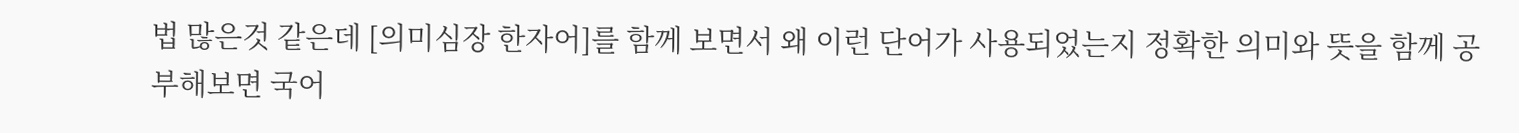법 많은것 같은데 [의미심장 한자어]를 함께 보면서 왜 이런 단어가 사용되었는지 정확한 의미와 뜻을 함께 공부해보면 국어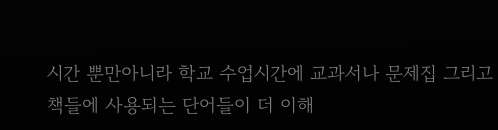시간 뿐만아니라 학교 수업시간에 교과서나 문제집 그리고 책들에 사용되는 단어들이 더 이해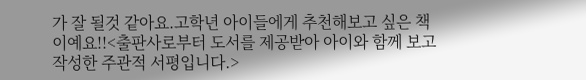가 잘 될것 같아요.고학년 아이들에게 추천해보고 싶은 책이예요!!<출판사로부터 도서를 제공받아 아이와 함께 보고 작성한 주관적 서평입니다.>